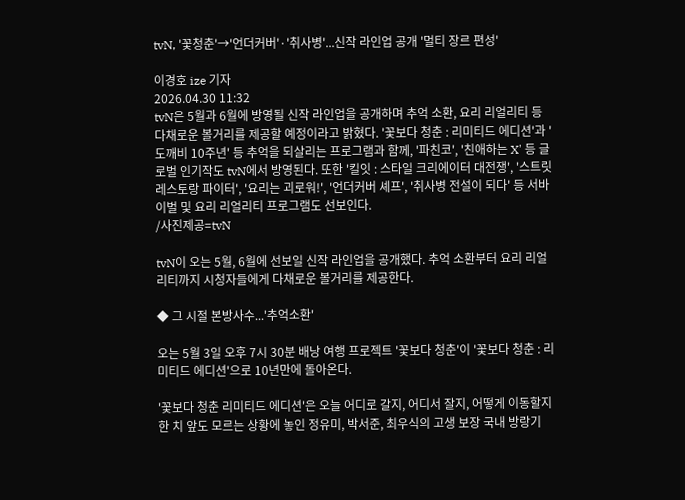tvN, '꽃청춘'→'언더커버'·'취사병'...신작 라인업 공개 '멀티 장르 편성'

이경호 ize 기자
2026.04.30 11:32
tvN은 5월과 6월에 방영될 신작 라인업을 공개하며 추억 소환, 요리 리얼리티 등 다채로운 볼거리를 제공할 예정이라고 밝혔다. '꽃보다 청춘 : 리미티드 에디션'과 '도깨비 10주년' 등 추억을 되살리는 프로그램과 함께, '파친코', '친애하는 X' 등 글로벌 인기작도 tvN에서 방영된다. 또한 '킬잇 : 스타일 크리에이터 대전쟁', '스트릿 레스토랑 파이터', '요리는 괴로워!', '언더커버 셰프', '취사병 전설이 되다' 등 서바이벌 및 요리 리얼리티 프로그램도 선보인다.
/사진제공=tvN

tvN이 오는 5월, 6월에 선보일 신작 라인업을 공개했다. 추억 소환부터 요리 리얼리티까지 시청자들에게 다채로운 볼거리를 제공한다.

◆ 그 시절 본방사수...'추억소환'

오는 5월 3일 오후 7시 30분 배낭 여행 프로젝트 '꽃보다 청춘'이 '꽃보다 청춘 : 리미티드 에디션'으로 10년만에 돌아온다.

'꽃보다 청춘 리미티드 에디션'은 오늘 어디로 갈지, 어디서 잘지, 어떻게 이동할지 한 치 앞도 모르는 상황에 놓인 정유미, 박서준, 최우식의 고생 보장 국내 방랑기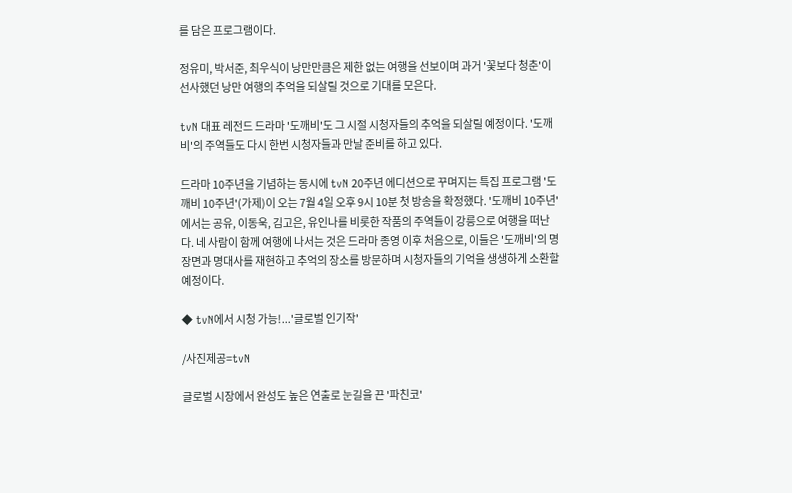를 담은 프로그램이다.

정유미, 박서준, 최우식이 낭만만큼은 제한 없는 여행을 선보이며 과거 '꽃보다 청춘'이 선사했던 낭만 여행의 추억을 되살릴 것으로 기대를 모은다.

tvN 대표 레전드 드라마 '도깨비'도 그 시절 시청자들의 추억을 되살릴 예정이다. '도깨비'의 주역들도 다시 한번 시청자들과 만날 준비를 하고 있다.

드라마 10주년을 기념하는 동시에 tvN 20주년 에디션으로 꾸며지는 특집 프로그램 '도깨비 10주년'(가제)이 오는 7월 4일 오후 9시 10분 첫 방송을 확정했다. '도깨비 10주년'에서는 공유, 이동욱, 김고은, 유인나를 비롯한 작품의 주역들이 강릉으로 여행을 떠난다. 네 사람이 함께 여행에 나서는 것은 드라마 종영 이후 처음으로, 이들은 '도깨비'의 명장면과 명대사를 재현하고 추억의 장소를 방문하며 시청자들의 기억을 생생하게 소환할 예정이다.

◆ tvN에서 시청 가능!...'글로벌 인기작'

/사진제공=tvN

글로벌 시장에서 완성도 높은 연출로 눈길을 끈 '파친코'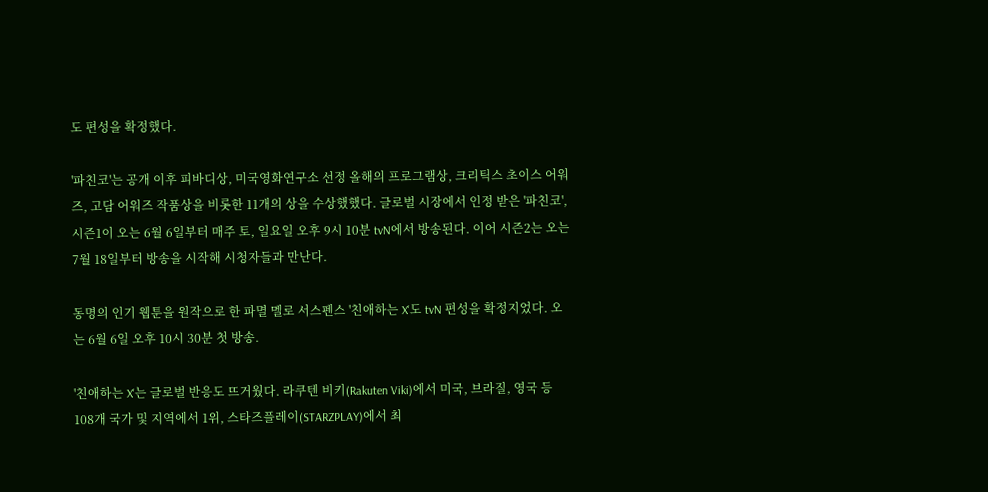도 편성을 확정했다.

'파친코'는 공개 이후 피바디상, 미국영화연구소 선정 올해의 프로그램상, 크리틱스 초이스 어워즈, 고담 어워즈 작품상을 비롯한 11개의 상을 수상했했다. 글로벌 시장에서 인정 받은 '파친코', 시즌1이 오는 6월 6일부터 매주 토, 일요일 오후 9시 10분 tvN에서 방송된다. 이어 시즌2는 오는 7월 18일부터 방송을 시작해 시청자들과 만난다.

동명의 인기 웹툰을 원작으로 한 파멸 멜로 서스펜스 '친애하는 X'도 tvN 편성을 확정지었다. 오는 6월 6일 오후 10시 30분 첫 방송.

'친애하는 X'는 글로벌 반응도 뜨거웠다. 라쿠텐 비키(Rakuten Viki)에서 미국, 브라질, 영국 등 108개 국가 및 지역에서 1위, 스타즈플레이(STARZPLAY)에서 최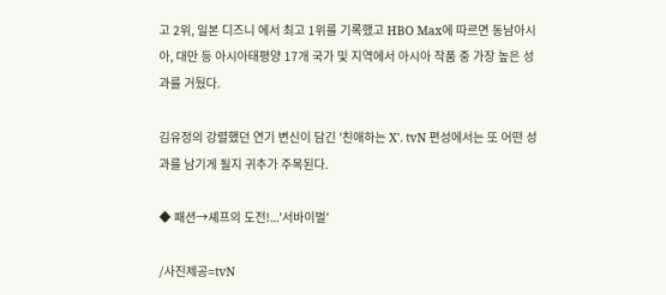고 2위, 일본 디즈니 에서 최고 1위를 기록했고 HBO Max에 따르면 동남아시아, 대만 등 아시아태평양 17개 국가 및 지역에서 아시아 작품 중 가장 높은 성과를 거뒀다.

김유정의 강렬했던 연기 변신이 담긴 '친애하는 X'. tvN 편성에서는 또 어떤 성과를 남기게 될지 귀추가 주목된다.

◆ 패션→셰프의 도전!...'서바이벌'

/사진제공=tvN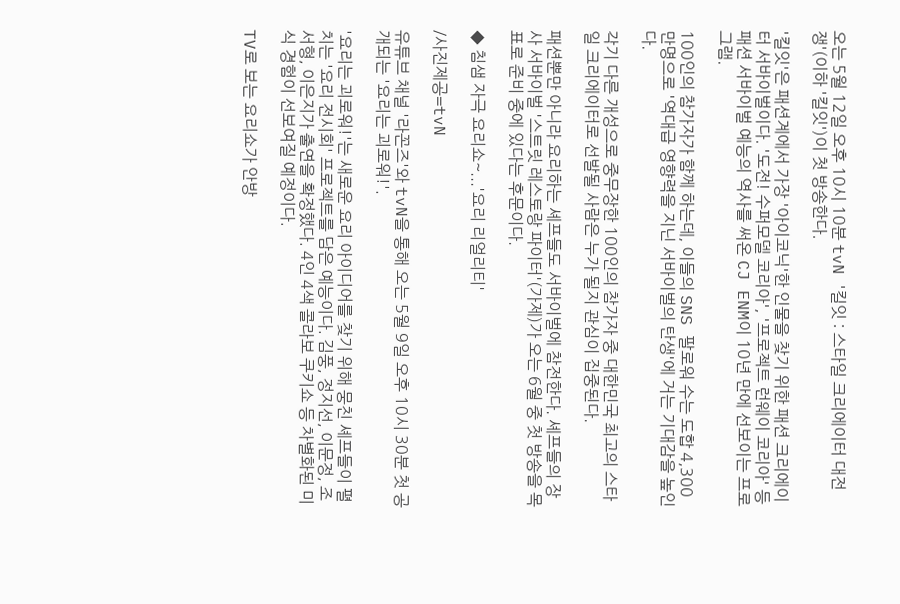오는 5월 12일 오후 10시 10분 tvN '킬잇 : 스타일 크리에이터 대전쟁'(이하 '킬잇')이 첫 방송한다.

'킬잇'은 패션계에서 가장 '아이코닉'한 인물을 찾기 위한 패션 크리에이터 서바이벌이다. '도전! 수퍼모델 코리아', '프로젝트 런웨이 코리아' 등 패션 서바이벌 예능의 역사를 써온 CJ ENM이 10년 만에 선보이는 프로그램.

100인의 참가자가 함께 하는데, 이들의 SNS 팔로워 수는 도합 4,300만명으로 '역대급 영향력을 지닌 서바이벌의 탄생'에 거는 기대감을 높인다.

각기 다른 개성으로 중무장한 100인의 참가자 중 대한민국 최고의 스타일 크리에이터로 선발될 사람은 누가 될지 관심이 집중된다.

패션뿐만 아니라 요리하는 셰프들도 서바이벌에 참전한다. 셰프들의 장사 서바이벌 '스트릿 레스토랑 파이터'(가제)가 오는 6월 중 첫 방송을 목표로 준비 중에 있다는 후문이다.

◆ 침샘 자극 요리쇼~...'요리 리얼리티'

/사진제공=tvN

유튜브 채널 '라꼰즈'와 tvN을 통해 오는 5월 9일 오후 10시 30분 첫 공개되는 '요리는 괴로워!'.

'요리는 괴로워!'는 새로운 요리 아이디어를 찾기 위해 뭉친 셰프들이 펼치는 '요리 전시회' 프로젝트를 담은 예능이다. 김풍, 정지선, 이문정, 조서형, 이은지가 출연을 확정했다. 4인 4색 콜라보 쿠키쇼 등 차별화된 미식 경험이 선보여질 예정이다.

TV로 보는 요리쇼가 안방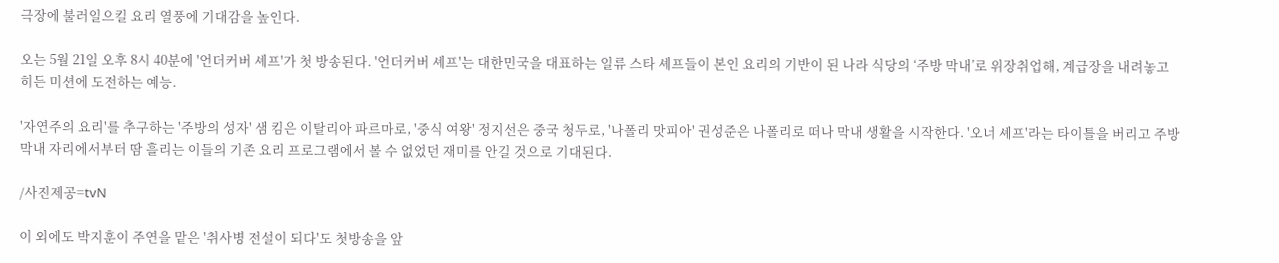극장에 불러일으킬 요리 열풍에 기대감을 높인다.

오는 5월 21일 오후 8시 40분에 '언더커버 셰프'가 첫 방송된다. '언더커버 셰프'는 대한민국을 대표하는 일류 스타 셰프들이 본인 요리의 기반이 된 나라 식당의 ‘주방 막내’로 위장취업해, 계급장을 내려놓고 히든 미션에 도전하는 예능.

'자연주의 요리'를 추구하는 '주방의 성자' 샘 킴은 이탈리아 파르마로, '중식 여왕' 정지선은 중국 청두로, '나폴리 맛피아' 권성준은 나폴리로 떠나 막내 생활을 시작한다. '오너 셰프'라는 타이틀을 버리고 주방 막내 자리에서부터 땀 흘리는 이들의 기존 요리 프로그램에서 볼 수 없었던 재미를 안길 것으로 기대된다.

/사진제공=tvN

이 외에도 박지훈이 주연을 맡은 '취사병 전설이 되다'도 첫방송을 앞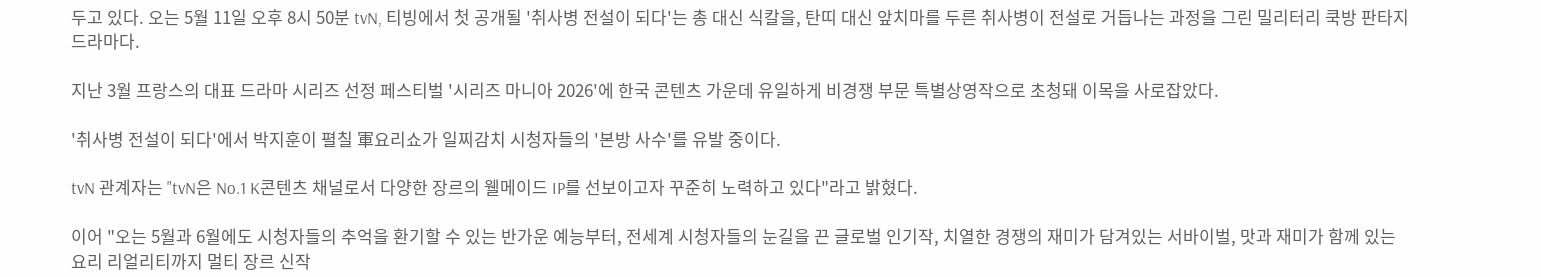두고 있다. 오는 5월 11일 오후 8시 50분 tvN, 티빙에서 첫 공개될 '취사병 전설이 되다'는 총 대신 식칼을, 탄띠 대신 앞치마를 두른 취사병이 전설로 거듭나는 과정을 그린 밀리터리 쿡방 판타지 드라마다.

지난 3월 프랑스의 대표 드라마 시리즈 선정 페스티벌 '시리즈 마니아 2026'에 한국 콘텐츠 가운데 유일하게 비경쟁 부문 특별상영작으로 초청돼 이목을 사로잡았다.

'취사병 전설이 되다'에서 박지훈이 펼칠 軍요리쇼가 일찌감치 시청자들의 '본방 사수'를 유발 중이다.

tvN 관계자는 "tvN은 No.1 K콘텐츠 채널로서 다양한 장르의 웰메이드 IP를 선보이고자 꾸준히 노력하고 있다"라고 밝혔다.

이어 "오는 5월과 6월에도 시청자들의 추억을 환기할 수 있는 반가운 예능부터, 전세계 시청자들의 눈길을 끈 글로벌 인기작, 치열한 경쟁의 재미가 담겨있는 서바이벌, 맛과 재미가 함께 있는 요리 리얼리티까지 멀티 장르 신작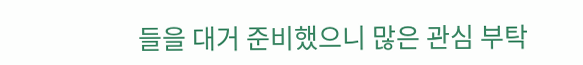들을 대거 준비했으니 많은 관심 부탁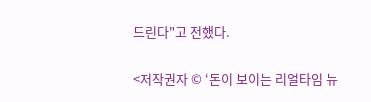드린다"고 전했다.

<저작권자 © ‘돈이 보이는 리얼타임 뉴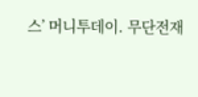스’ 머니투데이. 무단전재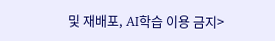및 재배포, AI학습 이용 금지>